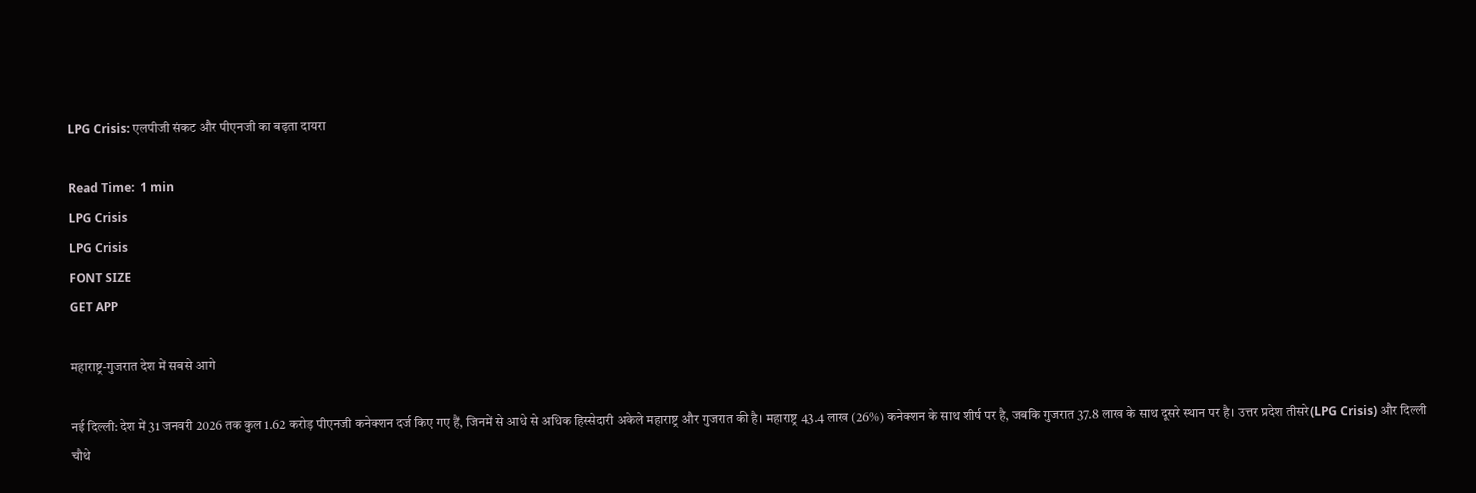LPG Crisis: एलपीजी संकट और पीएनजी का बढ़ता दायरा

Read Time:  1 min
LPG Crisis
LPG Crisis
FONT SIZE
GET APP

महाराष्ट्र-गुजरात देश में सबसे आगे

नई दिल्ली: देश में 31 जनवरी 2026 तक कुल 1.62 करोड़ पीएनजी कनेक्शन दर्ज किए गए हैं, जिनमें से आधे से अधिक हिस्सेदारी अकेले महाराष्ट्र और गुजरात की है। महाराष्ट्र 43.4 लाख (26%) कनेक्शन के साथ शीर्ष पर है, जबकि गुजरात 37.8 लाख के साथ दूसरे स्थान पर है। उत्तर प्रदेश तीसरे(LPG Crisis) और दिल्ली चौथे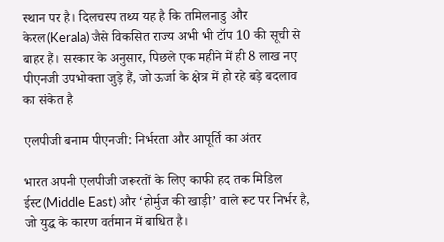स्थान पर है। दिलचस्प तथ्य यह है कि तमिलनाडु और केरल(Kerala) जैसे विकसित राज्य अभी भी टॉप 10 की सूची से बाहर हैं। सरकार के अनुसार, पिछले एक महीने में ही 8 लाख नए पीएनजी उपभोक्ता जुड़े हैं, जो ऊर्जा के क्षेत्र में हो रहे बड़े बदलाव का संकेत है

एलपीजी बनाम पीएनजी: निर्भरता और आपूर्ति का अंतर

भारत अपनी एलपीजी जरूरतों के लिए काफी हद तक मिडिल ईस्ट(Middle East) और ‘होर्मुज की खाड़ी’ वाले रूट पर निर्भर है, जो युद्ध के कारण वर्तमान में बाधित है।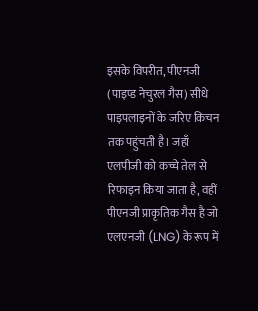इसके विपरीत, पीएनजी (पाइप्ड नेचुरल गैस) सीधे पाइपलाइनों के जरिए किचन तक पहुंचती है। जहाँ एलपीजी को कच्चे तेल से रिफाइन किया जाता है, वहीं पीएनजी प्राकृतिक गैस है जो एलएनजी (LNG) के रूप में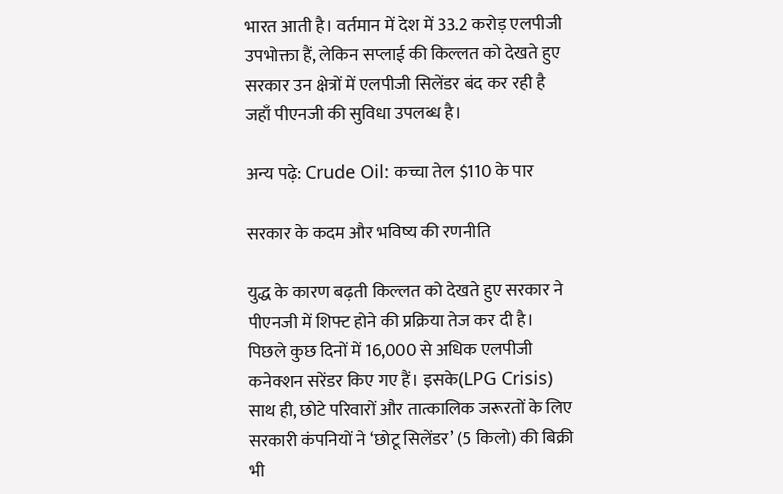भारत आती है। वर्तमान में देश में 33.2 करोड़ एलपीजी उपभोक्ता हैं, लेकिन सप्लाई की किल्लत को देखते हुए सरकार उन क्षेत्रों में एलपीजी सिलेंडर बंद कर रही है जहाँ पीएनजी की सुविधा उपलब्ध है।

अन्य पढ़े: Crude Oil: कच्चा तेल $110 के पार

सरकार के कदम और भविष्य की रणनीति

युद्ध के कारण बढ़ती किल्लत को देखते हुए सरकार ने पीएनजी में शिफ्ट होने की प्रक्रिया तेज कर दी है। पिछले कुछ दिनों में 16,000 से अधिक एलपीजी कनेक्शन सरेंडर किए गए हैं। इसके(LPG Crisis) साथ ही, छोटे परिवारों और तात्कालिक जरूरतों के लिए सरकारी कंपनियों ने ‘छोटू सिलेंडर’ (5 किलो) की बिक्री भी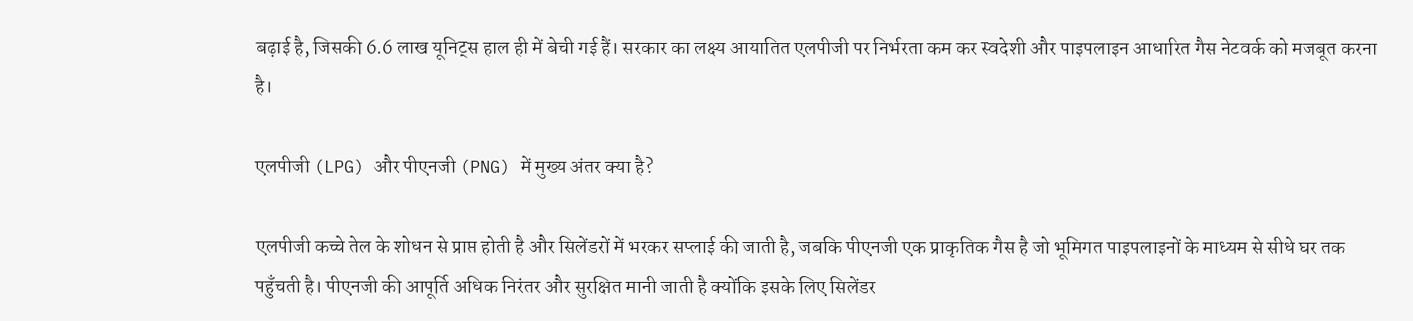बढ़ाई है, जिसकी 6.6 लाख यूनिट्स हाल ही में बेची गई हैं। सरकार का लक्ष्य आयातित एलपीजी पर निर्भरता कम कर स्वदेशी और पाइपलाइन आधारित गैस नेटवर्क को मजबूत करना है।

एलपीजी (LPG) और पीएनजी (PNG) में मुख्य अंतर क्या है?

एलपीजी कच्चे तेल के शोधन से प्राप्त होती है और सिलेंडरों में भरकर सप्लाई की जाती है, जबकि पीएनजी एक प्राकृतिक गैस है जो भूमिगत पाइपलाइनों के माध्यम से सीधे घर तक पहुँचती है। पीएनजी की आपूर्ति अधिक निरंतर और सुरक्षित मानी जाती है क्योंकि इसके लिए सिलेंडर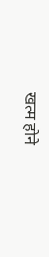खत्म होने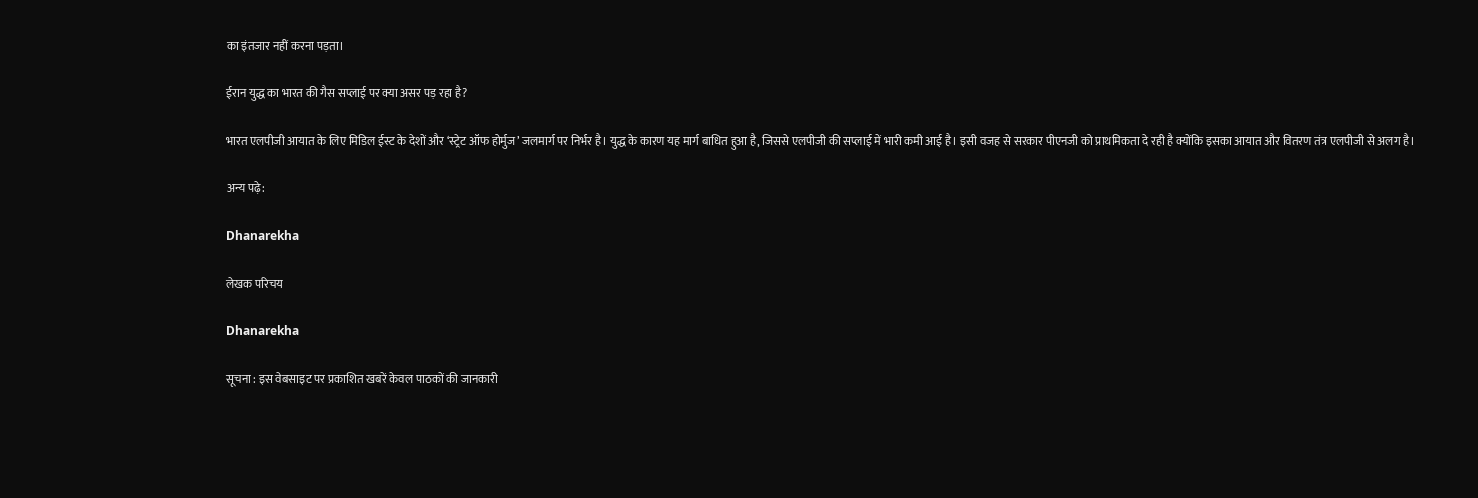का इंतजार नहीं करना पड़ता।

ईरान युद्ध का भारत की गैस सप्लाई पर क्या असर पड़ रहा है?

भारत एलपीजी आयात के लिए मिडिल ईस्ट के देशों और ‘स्ट्रेट ऑफ होर्मुज’ जलमार्ग पर निर्भर है। युद्ध के कारण यह मार्ग बाधित हुआ है, जिससे एलपीजी की सप्लाई में भारी कमी आई है। इसी वजह से सरकार पीएनजी को प्राथमिकता दे रही है क्योंकि इसका आयात और वितरण तंत्र एलपीजी से अलग है।

अन्य पढ़े:

Dhanarekha

लेखक परिचय

Dhanarekha

सूचना : इस वेबसाइट पर प्रकाशित खबरें केवल पाठकों की जानकारी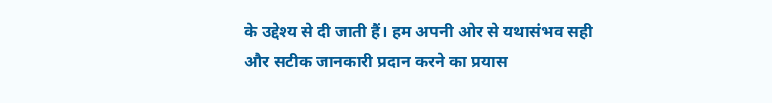के उद्देश्य से दी जाती हैं। हम अपनी ओर से यथासंभव सही और सटीक जानकारी प्रदान करने का प्रयास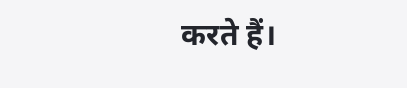करते हैं।